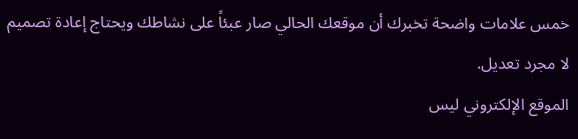خمس علامات واضحة تخبرك أن موقعك الحالي صار عبئاً على نشاطك ويحتاج إعادة تصميم لا مجرد تعديل.
الموقع الإلكتروني ليس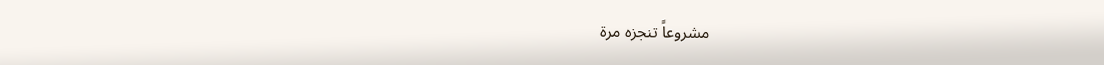مشروعاً تنجزه مرة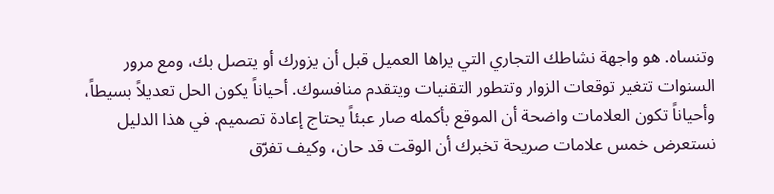وتنساه. هو واجهة نشاطك التجاري التي يراها العميل قبل أن يزورك أو يتصل بك، ومع مرور السنوات تتغير توقعات الزوار وتتطور التقنيات ويتقدم منافسوك. أحياناً يكون الحل تعديلاً بسيطاً، وأحياناً تكون العلامات واضحة أن الموقع بأكمله صار عبئاً يحتاج إعادة تصميم. في هذا الدليل نستعرض خمس علامات صريحة تخبرك أن الوقت قد حان، وكيف تفرّق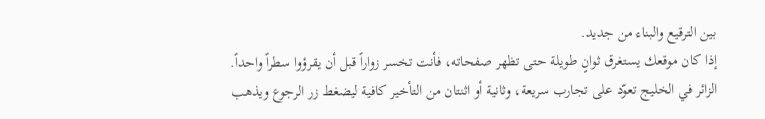بين الترقيع والبناء من جديد.
إذا كان موقعك يستغرق ثوانٍ طويلة حتى تظهر صفحاته، فأنت تخسر زواراً قبل أن يقرؤوا سطراً واحداً. الزائر في الخليج تعوّد على تجارب سريعة، وثانية أو اثنتان من التأخير كافية ليضغط زر الرجوع ويذهب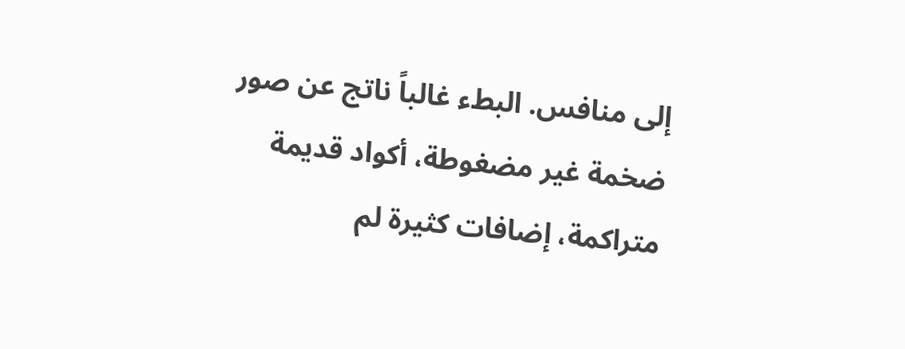إلى منافس. البطء غالباً ناتج عن صور ضخمة غير مضغوطة، أكواد قديمة متراكمة، إضافات كثيرة لم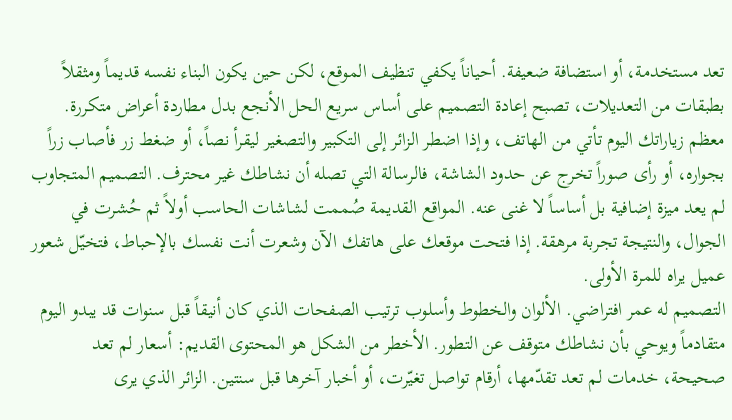تعد مستخدمة، أو استضافة ضعيفة. أحياناً يكفي تنظيف الموقع، لكن حين يكون البناء نفسه قديماً ومثقلاً بطبقات من التعديلات، تصبح إعادة التصميم على أساس سريع الحل الأنجع بدل مطاردة أعراض متكررة.
معظم زياراتك اليوم تأتي من الهاتف، وإذا اضطر الزائر إلى التكبير والتصغير ليقرأ نصاً، أو ضغط زر فأصاب زراً بجواره، أو رأى صوراً تخرج عن حدود الشاشة، فالرسالة التي تصله أن نشاطك غير محترف. التصميم المتجاوب لم يعد ميزة إضافية بل أساساً لا غنى عنه. المواقع القديمة صُممت لشاشات الحاسب أولاً ثم حُشرت في الجوال، والنتيجة تجربة مرهقة. إذا فتحت موقعك على هاتفك الآن وشعرت أنت نفسك بالإحباط، فتخيّل شعور عميل يراه للمرة الأولى.
التصميم له عمر افتراضي. الألوان والخطوط وأسلوب ترتيب الصفحات الذي كان أنيقاً قبل سنوات قد يبدو اليوم متقادماً ويوحي بأن نشاطك متوقف عن التطور. الأخطر من الشكل هو المحتوى القديم: أسعار لم تعد صحيحة، خدمات لم تعد تقدّمها، أرقام تواصل تغيّرت، أو أخبار آخرها قبل سنتين. الزائر الذي يرى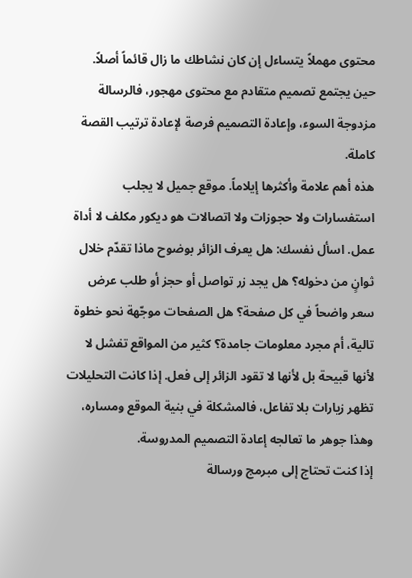محتوى مهملاً يتساءل إن كان نشاطك ما زال قائماً أصلاً. حين يجتمع تصميم متقادم مع محتوى مهجور، فالرسالة مزدوجة السوء، وإعادة التصميم فرصة لإعادة ترتيب القصة كاملة.
هذه أهم علامة وأكثرها إيلاماً. موقع جميل لا يجلب استفسارات ولا حجوزات ولا اتصالات هو ديكور مكلف لا أداة عمل. اسأل نفسك: هل يعرف الزائر بوضوح ماذا تقدّم خلال ثوانٍ من دخوله؟ هل يجد زر تواصل أو حجز أو طلب عرض سعر واضحاً في كل صفحة؟ هل الصفحات موجّهة نحو خطوة تالية، أم مجرد معلومات جامدة؟ كثير من المواقع تفشل لا لأنها قبيحة بل لأنها لا تقود الزائر إلى فعل. إذا كانت التحليلات تظهر زيارات بلا تفاعل، فالمشكلة في بنية الموقع ومساره، وهذا جوهر ما تعالجه إعادة التصميم المدروسة.
إذا كنت تحتاج إلى مبرمج ورسالة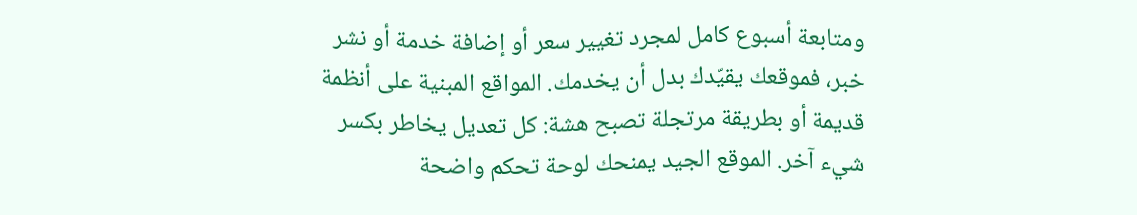ومتابعة أسبوع كامل لمجرد تغيير سعر أو إضافة خدمة أو نشر خبر، فموقعك يقيّدك بدل أن يخدمك. المواقع المبنية على أنظمة قديمة أو بطريقة مرتجلة تصبح هشة: كل تعديل يخاطر بكسر شيء آخر. الموقع الجيد يمنحك لوحة تحكم واضحة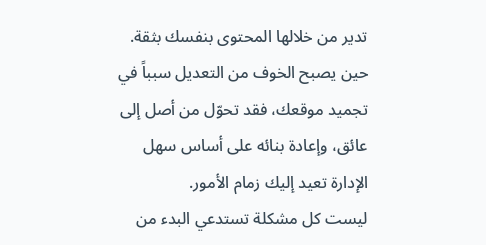تدير من خلالها المحتوى بنفسك بثقة. حين يصبح الخوف من التعديل سبباً في تجميد موقعك، فقد تحوّل من أصل إلى عائق، وإعادة بنائه على أساس سهل الإدارة تعيد إليك زمام الأمور.
ليست كل مشكلة تستدعي البدء من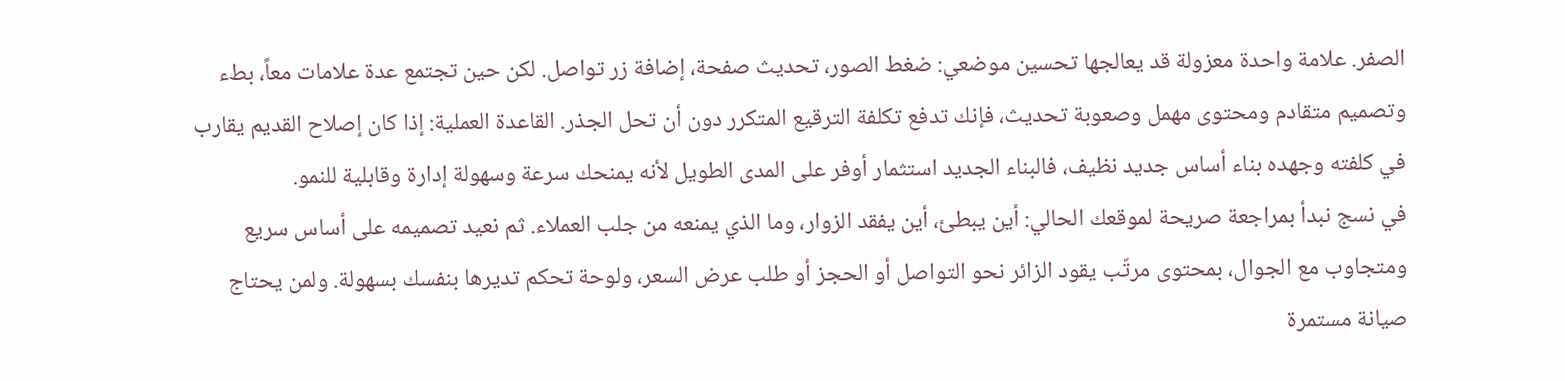الصفر. علامة واحدة معزولة قد يعالجها تحسين موضعي: ضغط الصور، تحديث صفحة، إضافة زر تواصل. لكن حين تجتمع عدة علامات معاً، بطء وتصميم متقادم ومحتوى مهمل وصعوبة تحديث، فإنك تدفع تكلفة الترقيع المتكرر دون أن تحل الجذر. القاعدة العملية: إذا كان إصلاح القديم يقارب في كلفته وجهده بناء أساس جديد نظيف، فالبناء الجديد استثمار أوفر على المدى الطويل لأنه يمنحك سرعة وسهولة إدارة وقابلية للنمو.
في نسج نبدأ بمراجعة صريحة لموقعك الحالي: أين يبطئ، أين يفقد الزوار، وما الذي يمنعه من جلب العملاء. ثم نعيد تصميمه على أساس سريع ومتجاوب مع الجوال، بمحتوى مرتّب يقود الزائر نحو التواصل أو الحجز أو طلب عرض السعر، ولوحة تحكم تديرها بنفسك بسهولة. ولمن يحتاج صيانة مستمرة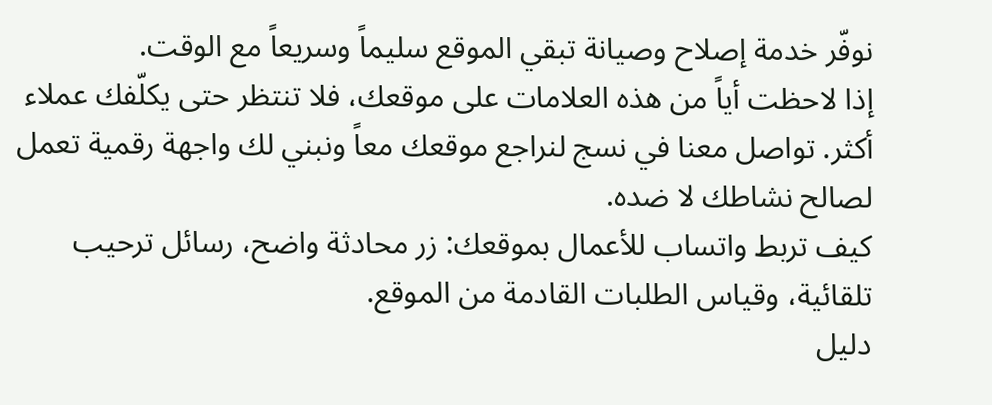نوفّر خدمة إصلاح وصيانة تبقي الموقع سليماً وسريعاً مع الوقت.
إذا لاحظت أياً من هذه العلامات على موقعك، فلا تنتظر حتى يكلّفك عملاء أكثر. تواصل معنا في نسج لنراجع موقعك معاً ونبني لك واجهة رقمية تعمل لصالح نشاطك لا ضده.
كيف تربط واتساب للأعمال بموقعك: زر محادثة واضح، رسائل ترحيب تلقائية، وقياس الطلبات القادمة من الموقع.
دليل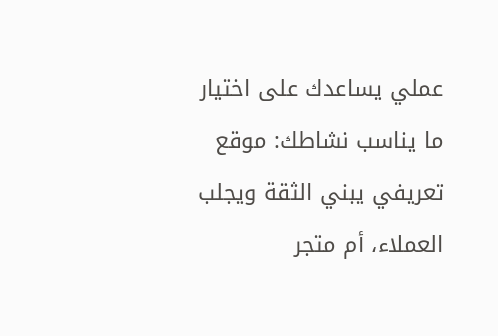عملي يساعدك على اختيار ما يناسب نشاطك: موقع تعريفي يبني الثقة ويجلب العملاء، أم متجر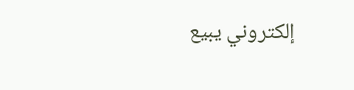إلكتروني يبيع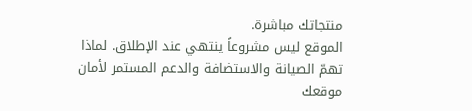منتجاتك مباشرة.
الموقع ليس مشروعاً ينتهي عند الإطلاق. لماذا تهمّ الصيانة والاستضافة والدعم المستمر لأمان موقعك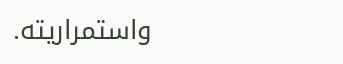واستمراريته.